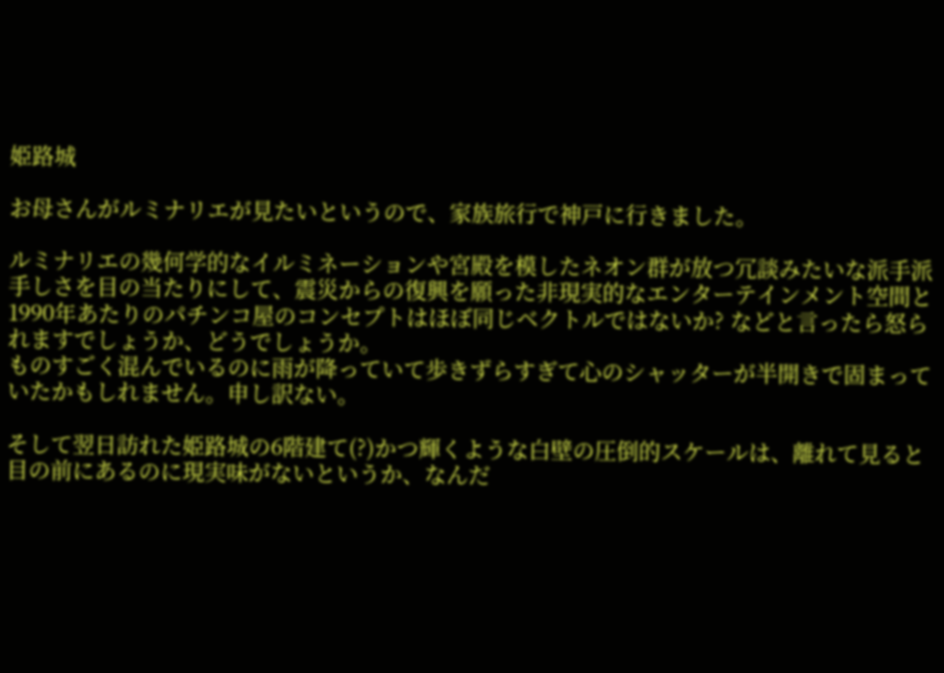姫路城

お母さんがルミナリエが見たいというので、家族旅行で神戸に行きました。

ルミナリエの幾何学的なイルミネーションや宮殿を模したネオン群が放つ冗談みたいな派手派手しさを目の当たりにして、震災からの復興を願った非現実的なエンターテインメント空間と1990年あたりのパチンコ屋のコンセプトはほぼ同じベクトルではないか? などと言ったら怒られますでしょうか、どうでしょうか。
ものすごく混んでいるのに雨が降っていて歩きずらすぎて心のシャッターが半開きで固まっていたかもしれません。申し訳ない。

そして翌日訪れた姫路城の6階建て(?)かつ輝くような白壁の圧倒的スケールは、離れて見ると目の前にあるのに現実味がないというか、なんだ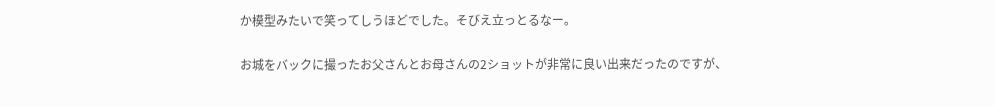か模型みたいで笑ってしうほどでした。そびえ立っとるなー。

お城をバックに撮ったお父さんとお母さんの2ショットが非常に良い出来だったのですが、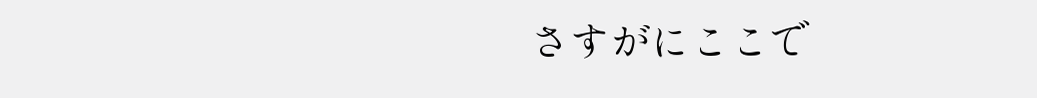さすがにここで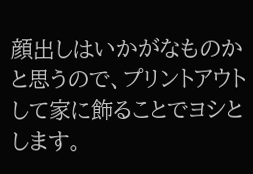顔出しはいかがなものかと思うので、プリントアウトして家に飾ることでヨシとします。